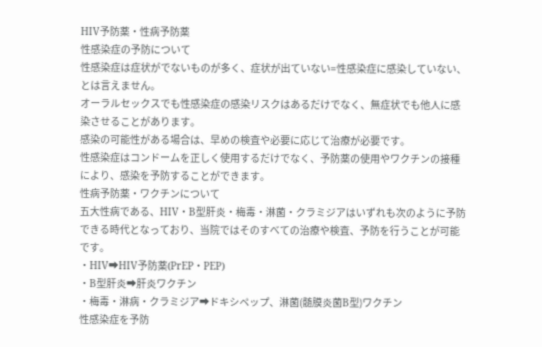HIV予防薬・性病予防薬
性感染症の予防について
性感染症は症状がでないものが多く、症状が出ていない=性感染症に感染していない、とは言えません。
オーラルセックスでも性感染症の感染リスクはあるだけでなく、無症状でも他人に感染させることがあります。
感染の可能性がある場合は、早めの検査や必要に応じて治療が必要です。
性感染症はコンドームを正しく使用するだけでなく、予防薬の使用やワクチンの接種により、感染を予防することができます。
性病予防薬・ワクチンについて
五大性病である、HIV・B型肝炎・梅毒・淋菌・クラミジアはいずれも次のように予防できる時代となっており、当院ではそのすべての治療や検査、予防を行うことが可能です。
・HIV➡HIV予防薬(PrEP・PEP)
・B型肝炎➡肝炎ワクチン
・梅毒・淋病・クラミジア➡ドキシペップ、淋菌(髄膜炎菌B型)ワクチン
性感染症を予防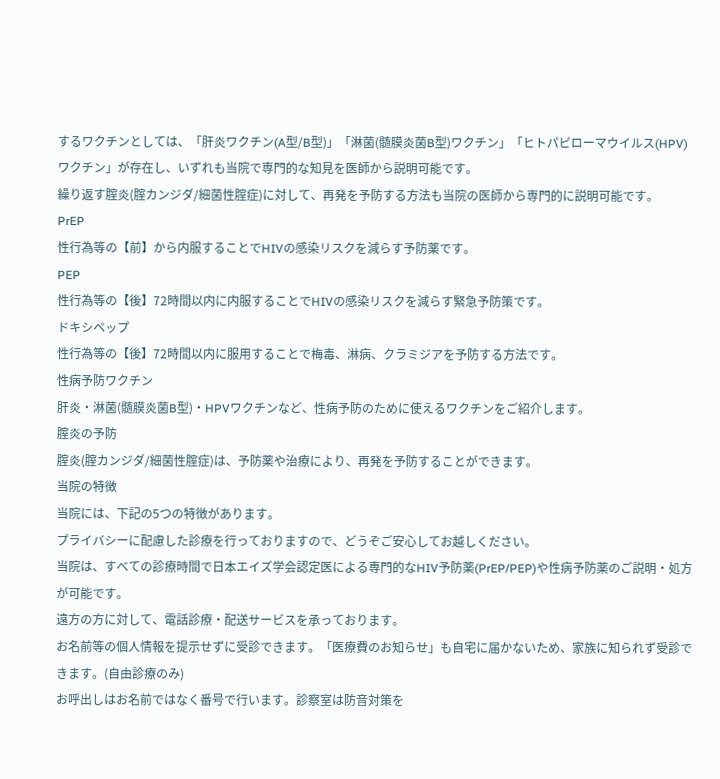するワクチンとしては、「肝炎ワクチン(A型/B型)」「淋菌(髄膜炎菌B型)ワクチン」「ヒトパピローマウイルス(HPV)ワクチン」が存在し、いずれも当院で専門的な知見を医師から説明可能です。
繰り返す腟炎(腟カンジダ/細菌性腟症)に対して、再発を予防する方法も当院の医師から専門的に説明可能です。
PrEP
性行為等の【前】から内服することでHIVの感染リスクを減らす予防薬です。
PEP
性行為等の【後】72時間以内に内服することでHIVの感染リスクを減らす緊急予防策です。
ドキシペップ
性行為等の【後】72時間以内に服用することで梅毒、淋病、クラミジアを予防する方法です。
性病予防ワクチン
肝炎・淋菌(髄膜炎菌B型)・HPVワクチンなど、性病予防のために使えるワクチンをご紹介します。
腟炎の予防
腟炎(腟カンジダ/細菌性腟症)は、予防薬や治療により、再発を予防することができます。
当院の特徴
当院には、下記の5つの特徴があります。
プライバシーに配慮した診療を行っておりますので、どうぞご安心してお越しください。
当院は、すべての診療時間で日本エイズ学会認定医による専門的なHIV予防薬(PrEP/PEP)や性病予防薬のご説明・処方が可能です。
遠方の方に対して、電話診療・配送サービスを承っております。
お名前等の個人情報を提示せずに受診できます。「医療費のお知らせ」も自宅に届かないため、家族に知られず受診できます。(自由診療のみ)
お呼出しはお名前ではなく番号で行います。診察室は防音対策を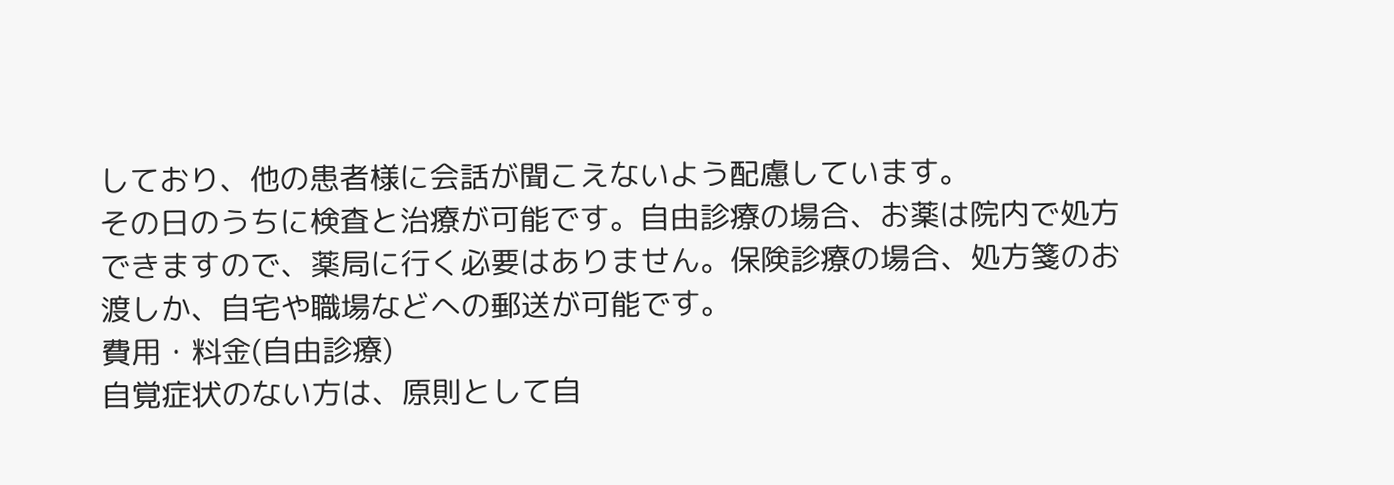しており、他の患者様に会話が聞こえないよう配慮しています。
その日のうちに検査と治療が可能です。自由診療の場合、お薬は院内で処方できますので、薬局に行く必要はありません。保険診療の場合、処方箋のお渡しか、自宅や職場などへの郵送が可能です。
費用・料金(自由診療)
自覚症状のない方は、原則として自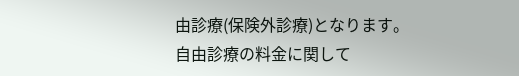由診療(保険外診療)となります。
自由診療の料金に関して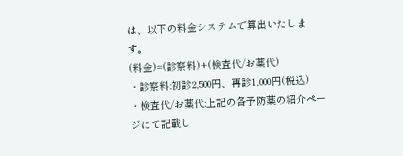は、以下の料金システムで算出いたします。
(料金)=(診察料)+(検査代/お薬代)
・診察料:初診2,500円、再診1,000円(税込)
・検査代/お薬代:上記の各予防薬の紹介ページにて記載し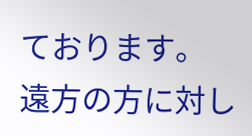ております。
遠方の方に対し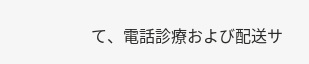て、電話診療および配送サ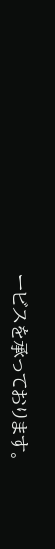ービスを承っております。